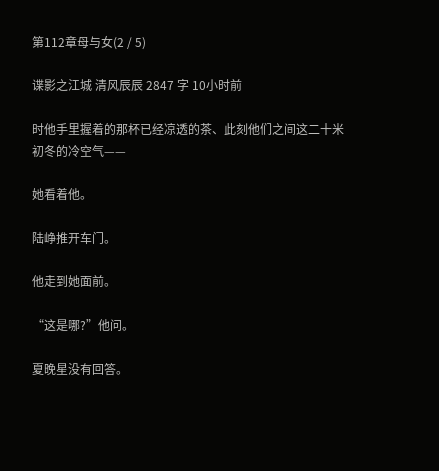第112章母与女(2 / 5)

谍影之江城 清风辰辰 2847 字 10小时前

时他手里握着的那杯已经凉透的茶、此刻他们之间这二十米初冬的冷空气——

她看着他。

陆峥推开车门。

他走到她面前。

“这是哪?”他问。

夏晚星没有回答。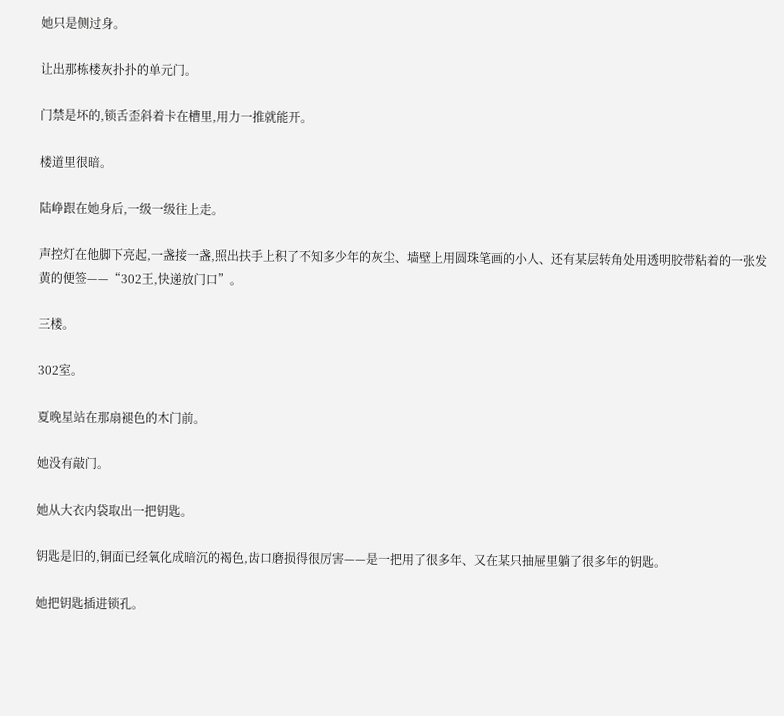她只是侧过身。

让出那栋楼灰扑扑的单元门。

门禁是坏的,锁舌歪斜着卡在槽里,用力一推就能开。

楼道里很暗。

陆峥跟在她身后,一级一级往上走。

声控灯在他脚下亮起,一盏接一盏,照出扶手上积了不知多少年的灰尘、墙壁上用圆珠笔画的小人、还有某层转角处用透明胶带粘着的一张发黄的便签——“302王,快递放门口”。

三楼。

302室。

夏晚星站在那扇褪色的木门前。

她没有敲门。

她从大衣内袋取出一把钥匙。

钥匙是旧的,铜面已经氧化成暗沉的褐色,齿口磨损得很厉害——是一把用了很多年、又在某只抽屉里躺了很多年的钥匙。

她把钥匙插进锁孔。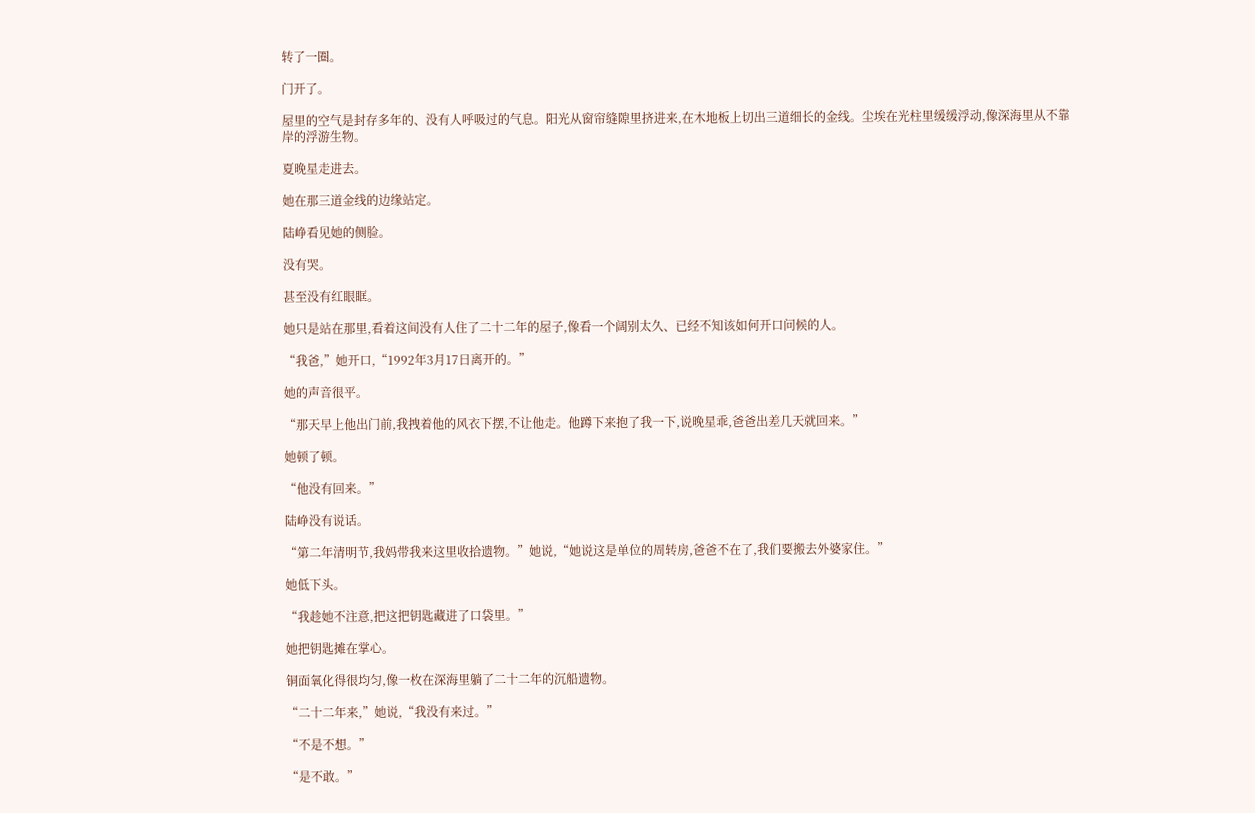转了一圈。

门开了。

屋里的空气是封存多年的、没有人呼吸过的气息。阳光从窗帘缝隙里挤进来,在木地板上切出三道细长的金线。尘埃在光柱里缓缓浮动,像深海里从不靠岸的浮游生物。

夏晚星走进去。

她在那三道金线的边缘站定。

陆峥看见她的侧脸。

没有哭。

甚至没有红眼眶。

她只是站在那里,看着这间没有人住了二十二年的屋子,像看一个阔别太久、已经不知该如何开口问候的人。

“我爸,”她开口,“1992年3月17日离开的。”

她的声音很平。

“那天早上他出门前,我拽着他的风衣下摆,不让他走。他蹲下来抱了我一下,说晚星乖,爸爸出差几天就回来。”

她顿了顿。

“他没有回来。”

陆峥没有说话。

“第二年清明节,我妈带我来这里收拾遗物。”她说,“她说这是单位的周转房,爸爸不在了,我们要搬去外婆家住。”

她低下头。

“我趁她不注意,把这把钥匙藏进了口袋里。”

她把钥匙摊在掌心。

铜面氧化得很均匀,像一枚在深海里躺了二十二年的沉船遗物。

“二十二年来,”她说,“我没有来过。”

“不是不想。”

“是不敢。”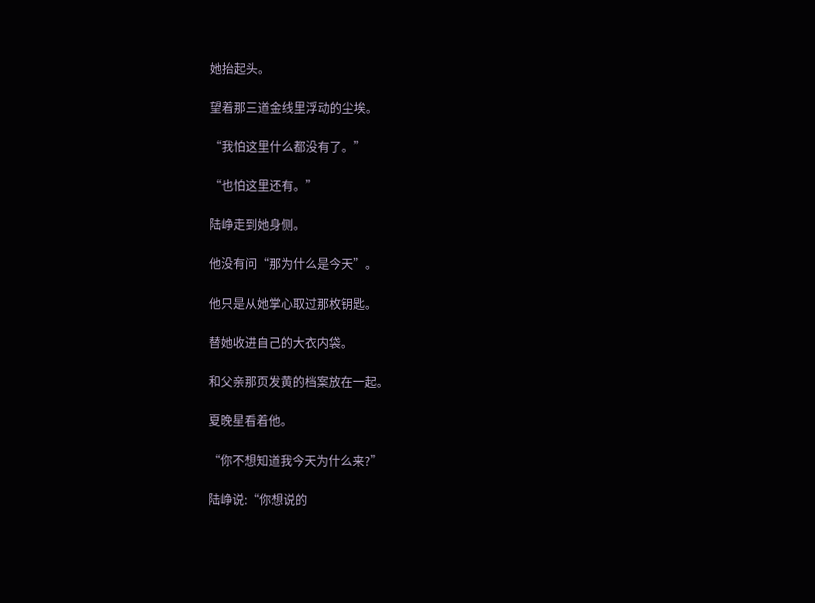她抬起头。

望着那三道金线里浮动的尘埃。

“我怕这里什么都没有了。”

“也怕这里还有。”

陆峥走到她身侧。

他没有问“那为什么是今天”。

他只是从她掌心取过那枚钥匙。

替她收进自己的大衣内袋。

和父亲那页发黄的档案放在一起。

夏晚星看着他。

“你不想知道我今天为什么来?”

陆峥说:“你想说的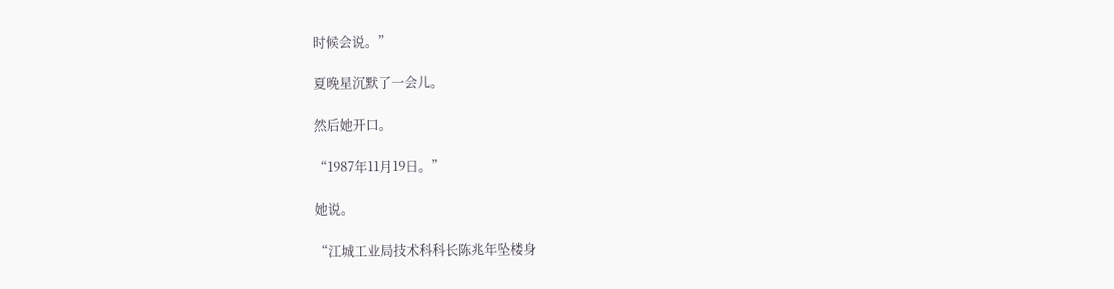时候会说。”

夏晚星沉默了一会儿。

然后她开口。

“1987年11月19日。”

她说。

“江城工业局技术科科长陈兆年坠楼身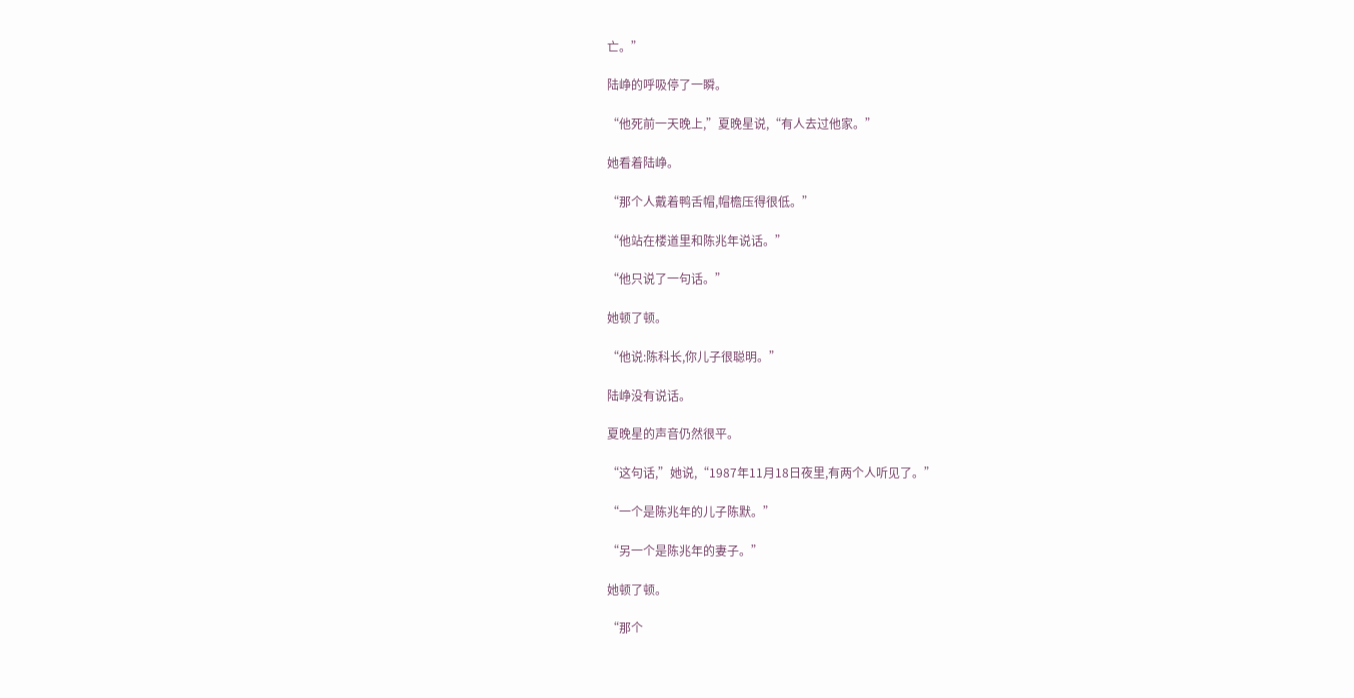亡。”

陆峥的呼吸停了一瞬。

“他死前一天晚上,”夏晚星说,“有人去过他家。”

她看着陆峥。

“那个人戴着鸭舌帽,帽檐压得很低。”

“他站在楼道里和陈兆年说话。”

“他只说了一句话。”

她顿了顿。

“他说:陈科长,你儿子很聪明。”

陆峥没有说话。

夏晚星的声音仍然很平。

“这句话,”她说,“1987年11月18日夜里,有两个人听见了。”

“一个是陈兆年的儿子陈默。”

“另一个是陈兆年的妻子。”

她顿了顿。

“那个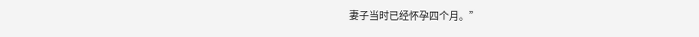妻子当时已经怀孕四个月。”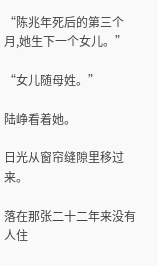“陈兆年死后的第三个月,她生下一个女儿。”

“女儿随母姓。”

陆峥看着她。

日光从窗帘缝隙里移过来。

落在那张二十二年来没有人住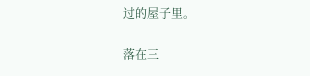过的屋子里。

落在三